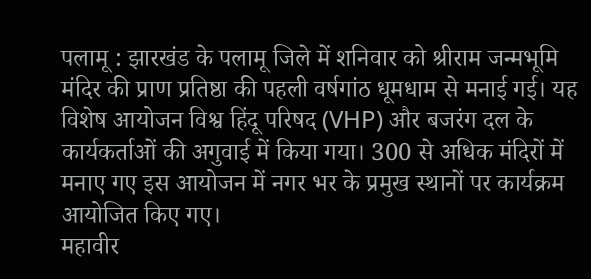पलामू : झारखंड के पलामू जिले में शनिवार को श्रीराम जन्मभूमि मंदिर की प्राण प्रतिष्ठा की पहली वर्षगांठ धूमधाम से मनाई गई। यह विशेष आयोजन विश्व हिंदू परिषद (VHP) और बजरंग दल के कार्यकर्ताओं की अगुवाई में किया गया। 300 से अधिक मंदिरों में मनाए गए इस आयोजन में नगर भर के प्रमुख स्थानों पर कार्यक्रम आयोजित किए गए।
महावीर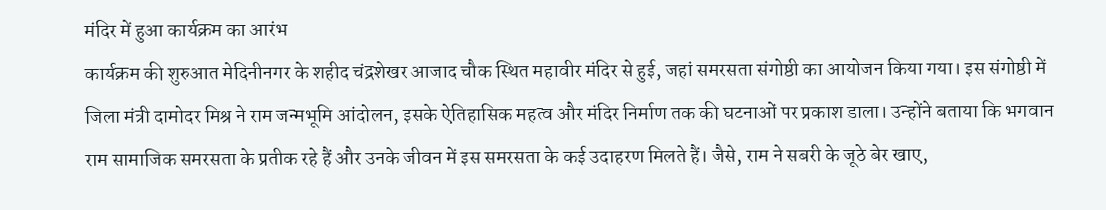मंदिर में हुआ कार्यक्रम का आरंभ
कार्यक्रम की शुरुआत मेदिनीनगर के शहीद चंद्रशेखर आजाद चौक स्थित महावीर मंदिर से हुई, जहां समरसता संगोष्ठी का आयोजन किया गया। इस संगोष्ठी में जिला मंत्री दामोदर मिश्र ने राम जन्मभूमि आंदोलन, इसके ऐतिहासिक महत्व और मंदिर निर्माण तक की घटनाओं पर प्रकाश डाला। उन्होंने बताया कि भगवान राम सामाजिक समरसता के प्रतीक रहे हैं और उनके जीवन में इस समरसता के कई उदाहरण मिलते हैं। जैसे, राम ने सबरी के जूठे बेर खाए,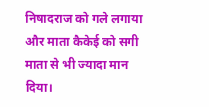निषादराज को गले लगाया और माता कैकेई को सगी माता से भी ज्यादा मान दिया।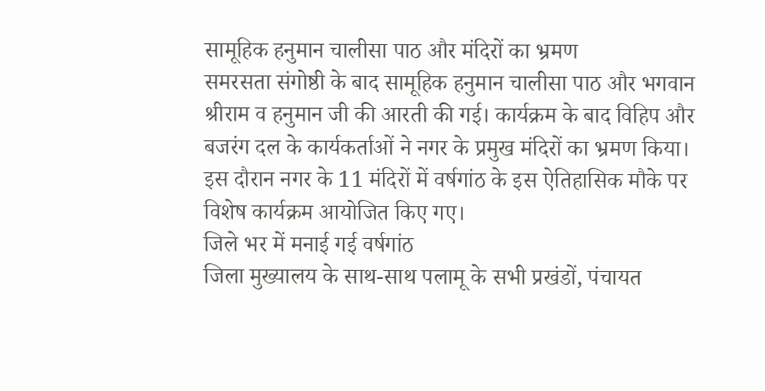सामूहिक हनुमान चालीसा पाठ और मंदिरों का भ्रमण
समरसता संगोष्ठी के बाद सामूहिक हनुमान चालीसा पाठ और भगवान श्रीराम व हनुमान जी की आरती की गई। कार्यक्रम के बाद विहिप और बजरंग दल के कार्यकर्ताओं ने नगर के प्रमुख मंदिरों का भ्रमण किया। इस दौरान नगर के 11 मंदिरों में वर्षगांठ के इस ऐतिहासिक मौके पर विशेष कार्यक्रम आयोजित किए गए।
जिले भर में मनाई गई वर्षगांठ
जिला मुख्यालय के साथ-साथ पलामू के सभी प्रखंडों, पंचायत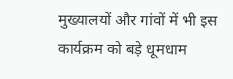मुख्यालयों और गांवों में भी इस कार्यक्रम को बड़े धूमधाम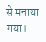से मनाया गया।